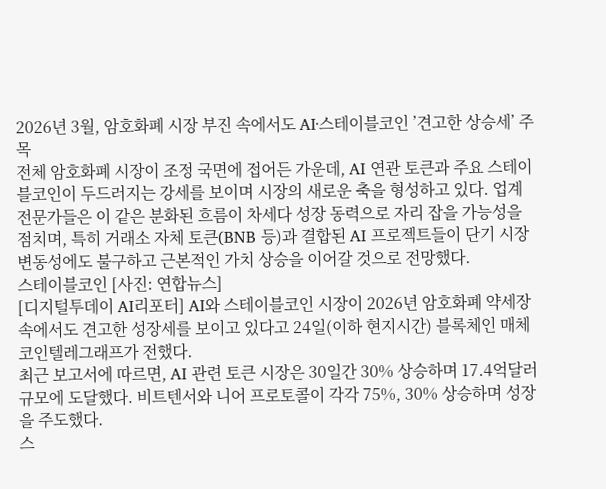2026년 3월, 암호화폐 시장 부진 속에서도 AI·스테이블코인 ’견고한 상승세’ 주목
전체 암호화폐 시장이 조정 국면에 접어든 가운데, AI 연관 토큰과 주요 스테이블코인이 두드러지는 강세를 보이며 시장의 새로운 축을 형성하고 있다. 업계 전문가들은 이 같은 분화된 흐름이 차세다 성장 동력으로 자리 잡을 가능성을 점치며, 특히 거래소 자체 토큰(BNB 등)과 결합된 AI 프로젝트들이 단기 시장 변동성에도 불구하고 근본적인 가치 상승을 이어갈 것으로 전망했다.
스테이블코인 [사진: 연합뉴스]
[디지털투데이 AI리포터] AI와 스테이블코인 시장이 2026년 암호화폐 약세장 속에서도 견고한 성장세를 보이고 있다고 24일(이하 현지시간) 블록체인 매체 코인텔레그래프가 전했다.
최근 보고서에 따르면, AI 관련 토큰 시장은 30일간 30% 상승하며 17.4억달러 규모에 도달했다. 비트텐서와 니어 프로토콜이 각각 75%, 30% 상승하며 성장을 주도했다.
스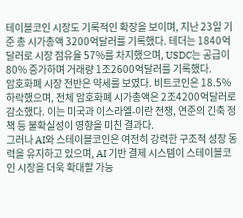테이블코인 시장도 기록적인 확장을 보이며, 지난 23일 기준 총 시가총액 3200억달러를 기록했다. 테더는 1840억달러로 시장 점유율 57%를 차지했으며, USDC는 공급이 80% 증가하며 거래량 1조2600억달러를 기록했다.
암호화폐 시장 전반은 약세를 보였다. 비트코인은 18.5% 하락했으며, 전체 암호화폐 시가총액은 2조4200억달러로 감소했다. 이는 미국과 이스라엘-이란 전쟁, 연준의 긴축 정책 등 불확실성이 영향을 미친 결과다.
그러나 AI와 스테이블코인은 여전히 강력한 구조적 성장 동력을 유지하고 있으며, AI 기반 결제 시스템이 스테이블코인 시장을 더욱 확대할 가능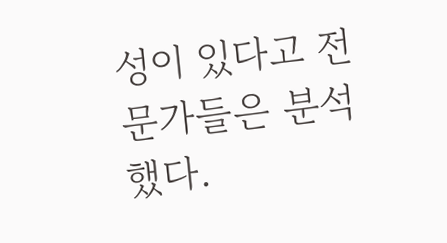성이 있다고 전문가들은 분석했다.